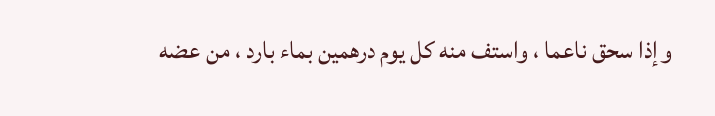وإذا سحق ناعما ، واستف منه كل يوم درهمين بماء بارد ، من عضه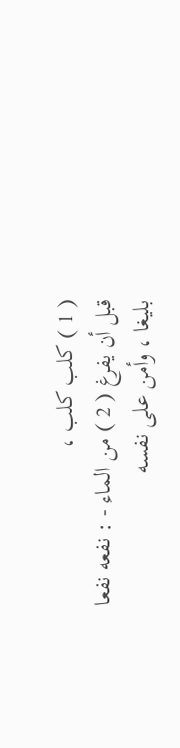( 1 ) كلب كلب ،
قبل أن يفرغ ( 2 ) من الماء - : نفعه نفعا بليغا ، وأمن على نفسه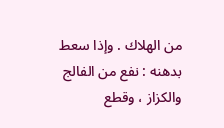من الهلاك . وإذا سعط
بدهنه : نفع من الفالج والكزاز ، وقطع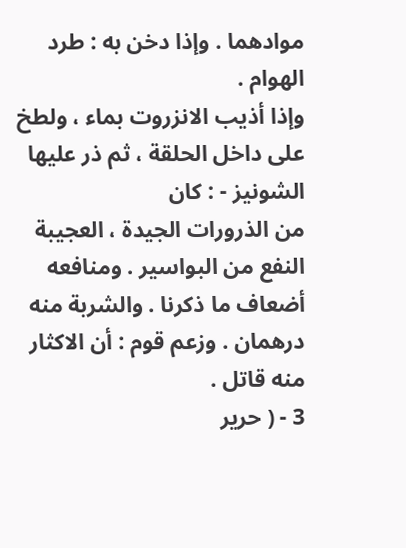موادهما . وإذا دخن به : طرد الهوام .
وإذا أذيب الانزروت بماء ، ولطخ على داخل الحلقة ، ثم ذر عليها الشونيز - : كان
من الذرورات الجيدة ، العجيبة النفع من البواسير . ومنافعه أضعاف ما ذكرنا . والشربة منه
درهمان . وزعم قوم : أن الاكثار منه قاتل .
3 - ( حرير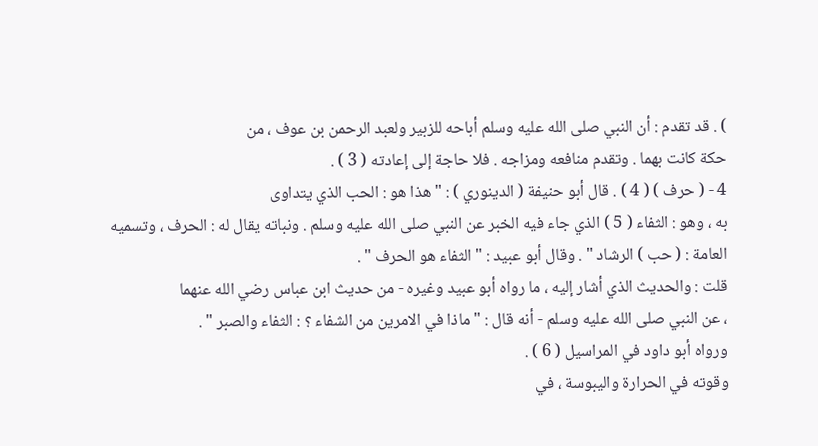) . قد تقدم : أن النبي صلى الله عليه وسلم أباحه للزبير ولعبد الرحمن بن عوف ، من
حكة كانت بهما . وتقدم منافعه ومزاجه . فلا حاجة إلى إعادته ( 3 ) .
4 - ( حرف ) ( 4 ) . قال أبو حنيفة ( الدينوري ) : " هذا هو : الحب الذي يتداوى
به ، وهو : الثفاء ( 5 ) الذي جاء فيه الخبر عن النبي صلى الله عليه وسلم . ونباته يقال له : الحرف ، وتسميه
العامة : ( حب ) الرشاد " . وقال أبو عبيد : " الثفاء هو الحرف " .
قلت : والحديث الذي أشار إليه ، ما رواه أبو عبيد وغيره - من حديث ابن عباس رضي الله عنهما
، عن النبي صلى الله عليه وسلم - أنه قال : " ماذا في الامرين من الشفاء ؟ : الثفاء والصبر " .
ورواه أبو داود في المراسيل ( 6 ) .
وقوته في الحرارة واليبوسة ، في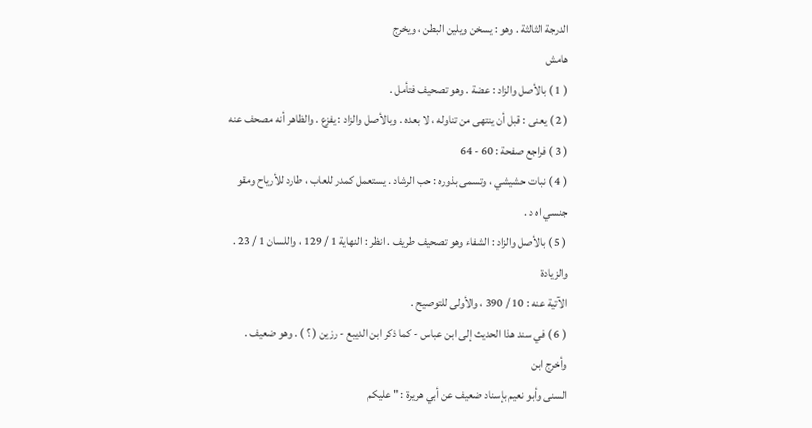الدرجة الثالثة . وهو : يسخن ويلين البطن ، ويخرج
هامش
( 1 ) بالأصل والزاد : عضة . وهو تصحيف فتأمل .
( 2 ) يعنى : قبل أن ينتهى من تناوله ، لا بعده . وبالأصل والزاد : يفزع . والظاهر أنه مصحف عنه
( 3 ) فراجع صفحة : 60 - 64
( 4 ) نبات حشيشي ، وتسمى بذوره : حب الرشاد . يستعمل كمدر للعاب ، طارد للأرياح ومقو
جنسي اه د .
( 5 ) بالأصل والزاد : الشفاء وهو تصحيف طريف . انظر : النهاية 1 / 129 ، واللسان 1 / 23 . والزيادة
الآتية عنه : 10 / 390 ، والأولى للتوصيح .
( 6 ) في سند هذا الحديث إلى ابن عباس - كما ذكر ابن الديبع - رزين ( ؟ ) . وهو ضعيف . وأخرج ابن
السنى وأبو نعيم بإسناد ضعيف عن أبي هريرة : " عليكم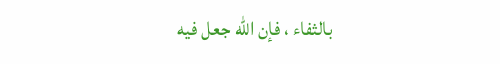بالثفاء ، فإن الله جعل فيه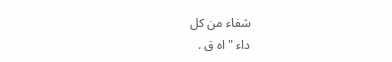شفاء من كل
داء " اه ق .